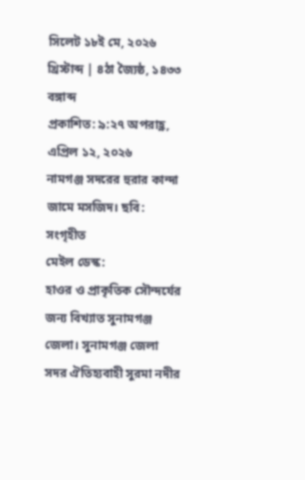সিলেট ১৮ই মে, ২০২৬ খ্রিস্টাব্দ | ৪ঠা জ্যৈষ্ঠ, ১৪৩৩ বঙ্গাব্দ
প্রকাশিত: ৯:২৭ অপরাহ্ণ, এপ্রিল ১২, ২০২৬
নামগঞ্জ সদরের হুরার কান্দা জামে মসজিদ। ছবি: সংগৃহীত
মেইল ডেস্ক:
হাওর ও প্রাকৃতিক সৌন্দর্যের জন্য বিখ্যাত সুনামগঞ্জ জেলা। সুনামগঞ্জ জেলা সদর ঐতিহ্যবাহী সুরমা নদীর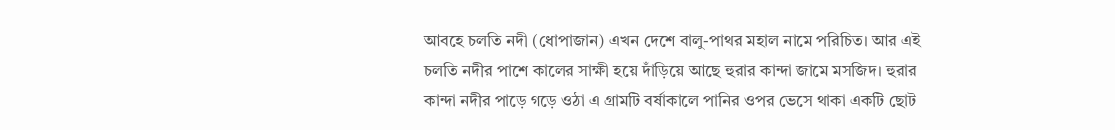আবহে চলতি নদী (ধোপাজান) এখন দেশে বালু-পাথর মহাল নামে পরিচিত। আর এই চলতি নদীর পাশে কালের সাক্ষী হয়ে দাঁড়িয়ে আছে হুরার কান্দা জামে মসজিদ। হুরার কান্দা নদীর পাড়ে গড়ে ওঠা এ গ্রামটি বর্ষাকালে পানির ওপর ভেসে থাকা একটি ছোট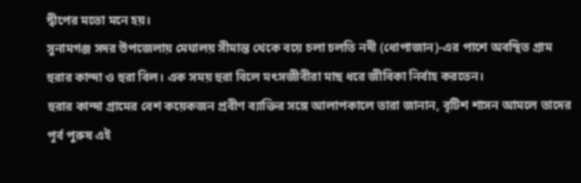দ্বীপের মতো মনে হয়।
সুনামগঞ্জ সদর উপজেলায় মেঘালয় সীমান্ত থেকে বয়ে চলা চলতি নদী (ধোপাজান)-এর পাশে অবস্থিত গ্রাম হুরার কান্দা ও হুরা বিল। এক সময় হুরা বিলে মৎসজীবীরা মাছ ধরে জীবিকা নির্বাহ করতেন।
হুরার কান্দা গ্রামের বেশ কয়েকজন প্রবীণ ব্যাক্তির সঙ্গে আলাপকালে তারা জানান, বৃটিশ শাসন আমলে তাদের পূর্ব পুরুষ এই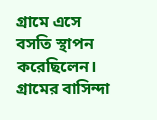গ্রামে এসে বসতি স্থাপন করেছিলেন।
গ্রামের বাসিন্দা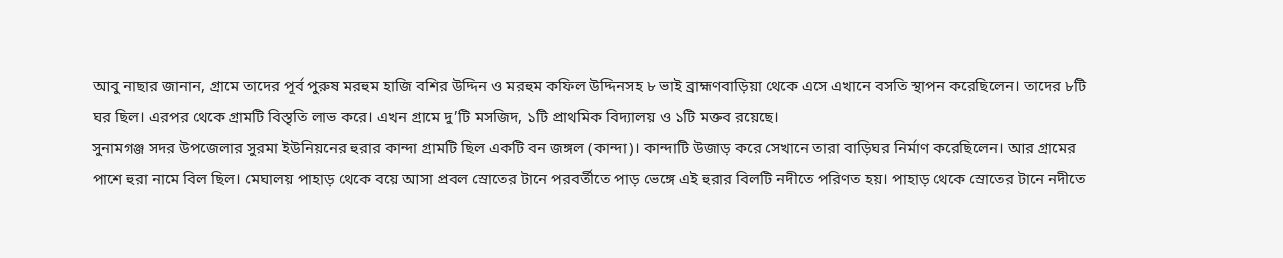আবু নাছার জানান, গ্রামে তাদের পূর্ব পুরুষ মরহুম হাজি বশির উদ্দিন ও মরহুম কফিল উদ্দিনসহ ৮ ভাই ব্রাহ্মণবাড়িয়া থেকে এসে এখানে বসতি স্থাপন করেছিলেন। তাদের ৮টি ঘর ছিল। এরপর থেকে গ্রামটি বিস্তৃতি লাভ করে। এখন গ্রামে দু’টি মসজিদ, ১টি প্রাথমিক বিদ্যালয় ও ১টি মক্তব রয়েছে।
সুনামগঞ্জ সদর উপজেলার সুরমা ইউনিয়নের হুরার কান্দা গ্রামটি ছিল একটি বন জঙ্গল (কান্দা)। কান্দাটি উজাড় করে সেখানে তারা বাড়িঘর নির্মাণ করেছিলেন। আর গ্রামের পাশে হুরা নামে বিল ছিল। মেঘালয় পাহাড় থেকে বয়ে আসা প্রবল স্রোতের টানে পরবর্তীতে পাড় ভেঙ্গে এই হুরার বিলটি নদীতে পরিণত হয়। পাহাড় থেকে স্রোতের টানে নদীতে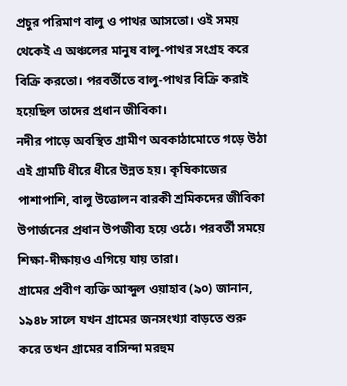প্রচুর পরিমাণ বালু ও পাথর আসতো। ওই সময় থেকেই এ অঞ্চলের মানুষ বালু-পাথর সংগ্রহ করে বিক্রি করতো। পরবর্তীতে বালু-পাথর বিক্রি করাই হয়েছিল তাদের প্রধান জীবিকা।
নদীর পাড়ে অবস্থিত গ্রামীণ অবকাঠামোতে গড়ে উঠা এই গ্রামটি ধীরে ধীরে উন্নত হয়। কৃষিকাজের পাশাপাশি, বালু উত্তোলন বারকী শ্রমিকদের জীবিকা উপার্জনের প্রধান উপজীব্য হয়ে ওঠে। পরবর্তী সময়ে শিক্ষা-দীক্ষায়ও এগিয়ে যায় তারা।
গ্রামের প্রবীণ ব্যক্তি আব্দুল ওয়াহাব (৯০) জানান, ১৯৪৮ সালে যখন গ্রামের জনসংখ্যা বাড়তে শুরু করে তখন গ্রামের বাসিন্দা মরহুম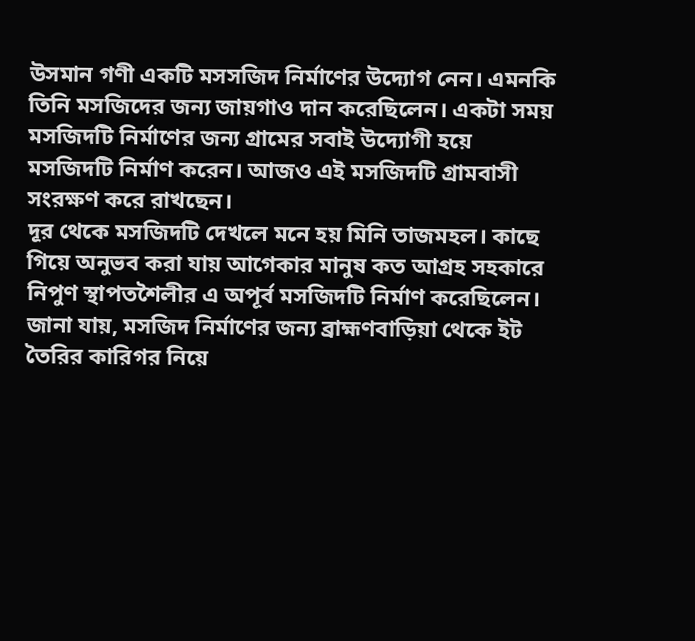উসমান গণী একটি মসসজিদ নির্মাণের উদ্যোগ নেন। এমনকি তিনি মসজিদের জন্য জায়গাও দান করেছিলেন। একটা সময় মসজিদটি নির্মাণের জন্য গ্রামের সবাই উদ্যোগী হয়ে মসজিদটি নির্মাণ করেন। আজও এই মসজিদটি গ্রামবাসী সংরক্ষণ করে রাখছেন।
দূর থেকে মসজিদটি দেখলে মনে হয় মিনি তাজমহল। কাছে গিয়ে অনুভব করা যায় আগেকার মানুষ কত আগ্রহ সহকারে নিপুণ স্থাপতশৈলীর এ অপূর্ব মসজিদটি নির্মাণ করেছিলেন।
জানা যায়, মসজিদ নির্মাণের জন্য ব্রাহ্মণবাড়িয়া থেকে ইট তৈরির কারিগর নিয়ে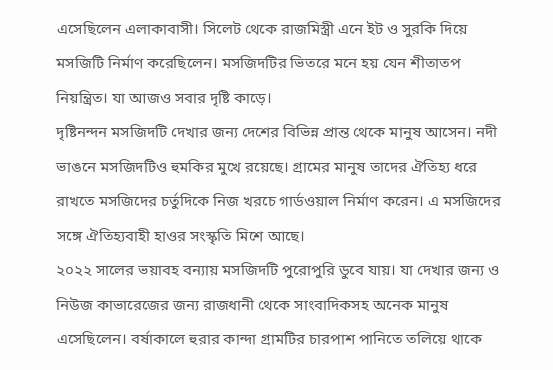এসেছিলেন এলাকাবাসী। সিলেট থেকে রাজমিস্ত্রী এনে ইট ও সুরকি দিয়ে মসজিটি নির্মাণ করেছিলেন। মসজিদটির ভিতরে মনে হয় যেন শীতাতপ নিয়ন্ত্রিত। যা আজও সবার দৃষ্টি কাড়ে।
দৃষ্টিনন্দন মসজিদটি দেখার জন্য দেশের বিভিন্ন প্রান্ত থেকে মানুষ আসেন। নদী ভাঙনে মসজিদটিও হুমকির মুখে রয়েছে। গ্রামের মানুষ তাদের ঐতিহ্য ধরে রাখতে মসজিদের চর্তুদিকে নিজ খরচে গার্ডওয়াল নির্মাণ করেন। এ মসজিদের সঙ্গে ঐতিহ্যবাহী হাওর সংস্কৃতি মিশে আছে।
২০২২ সালের ভয়াবহ বন্যায় মসজিদটি পুরোপুরি ডুবে যায়। যা দেখার জন্য ও নিউজ কাভারেজের জন্য রাজধানী থেকে সাংবাদিকসহ অনেক মানুষ এসেছিলেন। বর্ষাকালে হুরার কান্দা গ্রামটির চারপাশ পানিতে তলিয়ে থাকে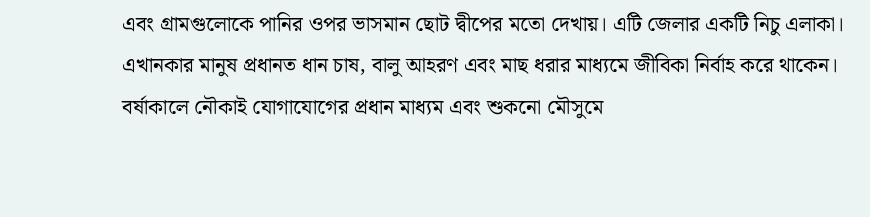এবং গ্রামগুলোকে পানির ওপর ভাসমান ছোট দ্বীপের মতো দেখায়। এটি জেলার একটি নিচু এলাকা। এখানকার মানুষ প্রধানত ধান চাষ, বালু আহরণ এবং মাছ ধরার মাধ্যমে জীবিকা নির্বাহ করে থাকেন।
বর্ষাকালে নৌকাই যোগাযোগের প্রধান মাধ্যম এবং শুকনো মৌসুমে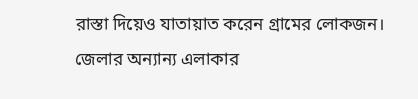রাস্তা দিয়েও যাতায়াত করেন গ্রামের লোকজন। জেলার অন্যান্য এলাকার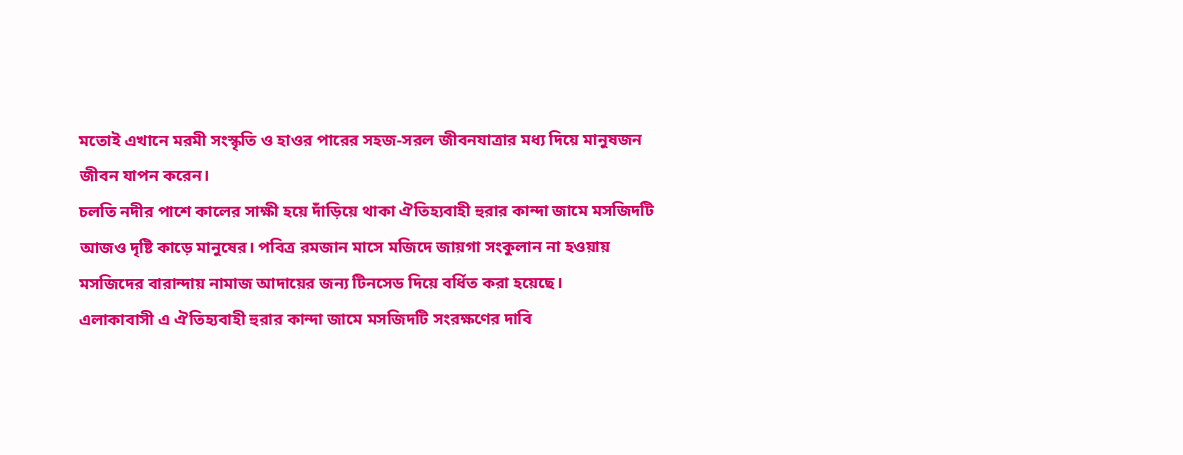মতোই এখানে মরমী সংস্কৃতি ও হাওর পারের সহজ-সরল জীবনযাত্রার মধ্য দিয়ে মানুষজন জীবন যাপন করেন।
চলতি নদীর পাশে কালের সাক্ষী হয়ে দাঁড়িয়ে থাকা ঐতিহ্যবাহী হুরার কান্দা জামে মসজিদটি আজও দৃষ্টি কাড়ে মানুষের। পবিত্র রমজান মাসে মজিদে জায়গা সংকুলান না হওয়ায় মসজিদের বারান্দায় নামাজ আদায়ের জন্য টিনসেড দিয়ে বর্ধিত করা হয়েছে।
এলাকাবাসী এ ঐতিহ্যবাহী হুরার কান্দা জামে মসজিদটি সংরক্ষণের দাবি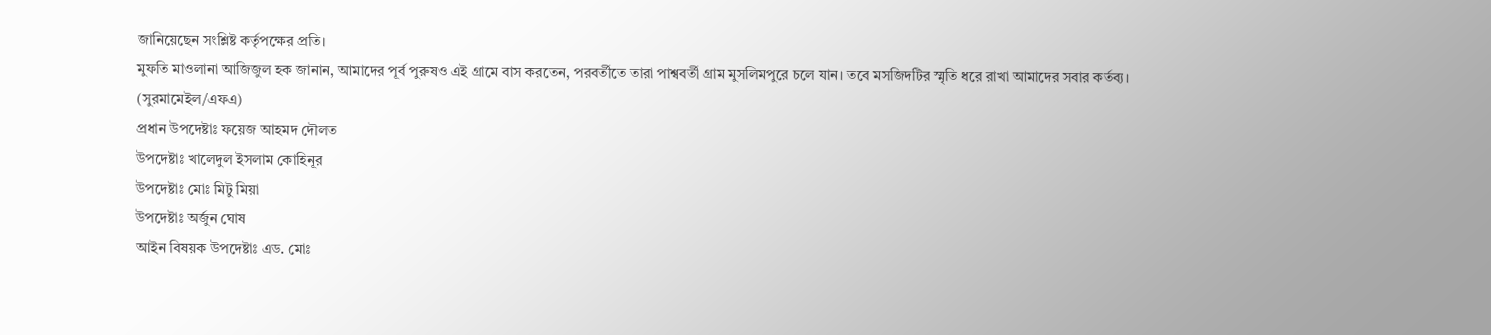জানিয়েছেন সংশ্লিষ্ট কর্তৃপক্ষের প্রতি।
মুফতি মাওলানা আজিজুল হক জানান, আমাদের পূর্ব পুরুষও এই গ্রামে বাস করতেন, পরবর্তীতে তারা পাশ্ববর্তী গ্রাম মুসলিমপুরে চলে যান। তবে মসজিদটির স্মৃতি ধরে রাখা আমাদের সবার কর্তব্য।
(সুরমামেইল/এফএ)
প্রধান উপদেষ্টাঃ ফয়েজ আহমদ দৌলত
উপদেষ্টাঃ খালেদুল ইসলাম কোহিনূর
উপদেষ্টাঃ মোঃ মিটু মিয়া
উপদেষ্টাঃ অর্জুন ঘোষ
আইন বিষয়ক উপদেষ্টাঃ এড. মোঃ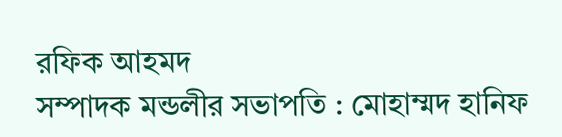রফিক আহমদ
সম্পাদক মন্ডলীর সভাপতি : মোহাম্মদ হানিফ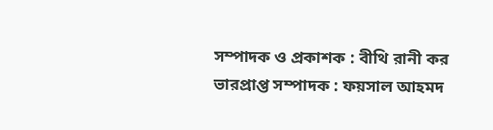সম্পাদক ও প্রকাশক : বীথি রানী কর
ভারপ্রাপ্ত সম্পাদক : ফয়সাল আহমদ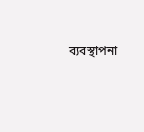ব্যবস্থাপনা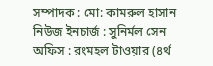সম্পাদক : মো: কামরুল হাসান
নিউজ ইনচার্জ : সুনির্মল সেন
অফিস : রংমহল টাওয়ার (৪র্থ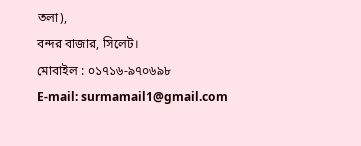তলা),
বন্দর বাজার, সিলেট।
মোবাইল : ০১৭১৬-৯৭০৬৯৮
E-mail: surmamail1@gmail.com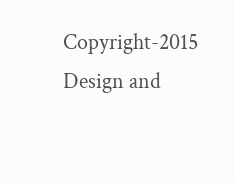Copyright-2015
Design and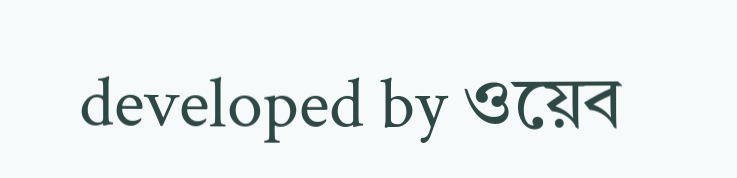developed by ওয়েব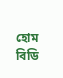হোম বিডি